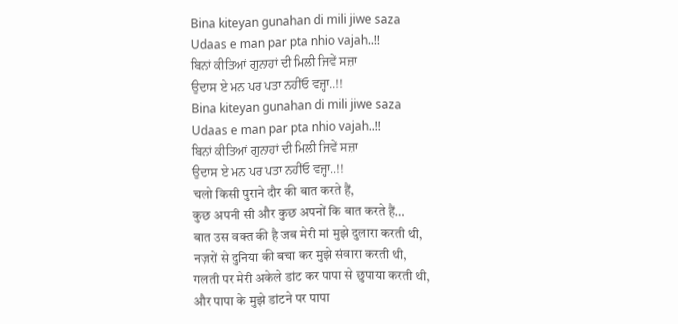Bina kiteyan gunahan di mili jiwe saza
Udaas e man par pta nhio vajah..!!
ਬਿਨਾਂ ਕੀਤਿਆਂ ਗੁਨਾਹਾਂ ਦੀ ਮਿਲੀ ਜਿਵੇਂ ਸਜ਼ਾ
ਉਦਾਸ ਏ ਮਨ ਪਰ ਪਤਾ ਨਹੀਂਓ ਵਜ੍ਹਾ..!!
Bina kiteyan gunahan di mili jiwe saza
Udaas e man par pta nhio vajah..!!
ਬਿਨਾਂ ਕੀਤਿਆਂ ਗੁਨਾਹਾਂ ਦੀ ਮਿਲੀ ਜਿਵੇਂ ਸਜ਼ਾ
ਉਦਾਸ ਏ ਮਨ ਪਰ ਪਤਾ ਨਹੀਂਓ ਵਜ੍ਹਾ..!!
चलो किसी पुराने दौर की बात करते हैं,
कुछ अपनी सी और कुछ अपनों कि बात करते हैं…
बात उस वक्त की है जब मेरी मां मुझे दुलारा करती थी,
नज़रों से दुनिया की बचा कर मुझे संवारा करती थी,
गलती पर मेरी अकेले डांट कर पापा से छुपाया करती थी,
और पापा के मुझे डांटने पर पापा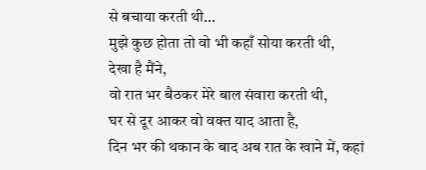से बचाया करती थी…
मुझे कुछ होता तो वो भी कहाँ सोया करती थी,
देखा है मैंने,
वो रात भर बैठकर मेरे बाल संवारा करती थी,
घर से दूर आकर वो वक्त याद आता है,
दिन भर की थकान के बाद अब रात के खाने में, कहां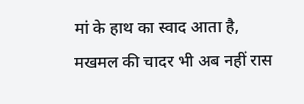मां के हाथ का स्वाद आता है,
मखमल की चादर भी अब नहीं रास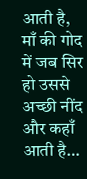आती है,
माँ की गोद में जब सिर हो उससे अच्छी नींद और कहाँ आती है…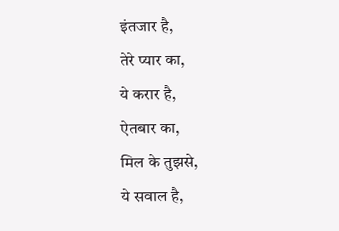इंतजार है,
तेरे प्यार का,
ये करार है,
ऐतबार का,
मिल के तुझसे,
ये सवाल है,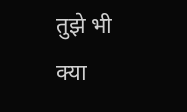तुझे भी क्या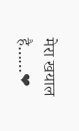मेरा खयाल है……❤